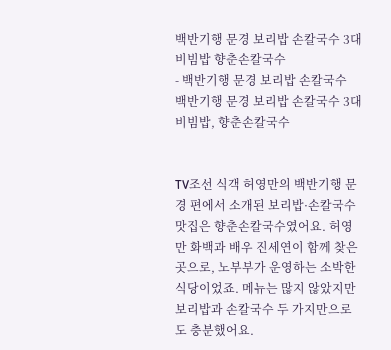백반기행 문경 보리밥 손칼국수 3대 비빔밥 향춘손칼국수
- 백반기행 문경 보리밥 손칼국수
백반기행 문경 보리밥 손칼국수 3대 비빔밥, 향춘손칼국수


TV조선 식객 허영만의 백반기행 문경 편에서 소개된 보리밥·손칼국수 맛집은 향춘손칼국수였어요. 허영만 화백과 배우 진세연이 함께 찾은 곳으로, 노부부가 운영하는 소박한 식당이었죠. 메뉴는 많지 않았지만 보리밥과 손칼국수 두 가지만으로도 충분했어요.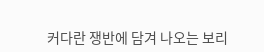커다란 쟁반에 담겨 나오는 보리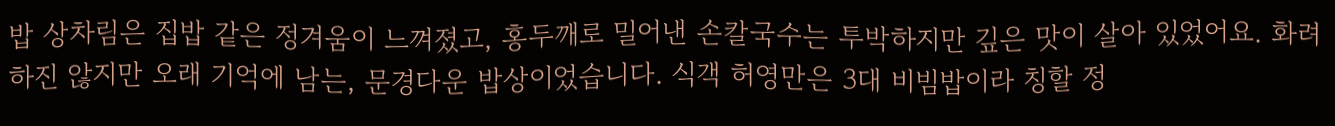밥 상차림은 집밥 같은 정겨움이 느껴졌고, 홍두깨로 밀어낸 손칼국수는 투박하지만 깊은 맛이 살아 있었어요. 화려하진 않지만 오래 기억에 남는, 문경다운 밥상이었습니다. 식객 허영만은 3대 비빔밥이라 칭할 정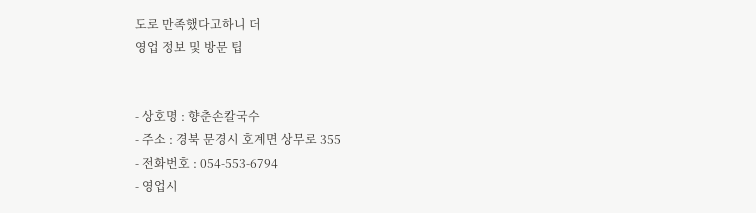도로 만족했다고하니 더
영업 정보 및 방문 팁


- 상호명 : 향춘손칼국수
- 주소 : 경북 문경시 호계면 상무로 355
- 전화번호 : 054-553-6794
- 영업시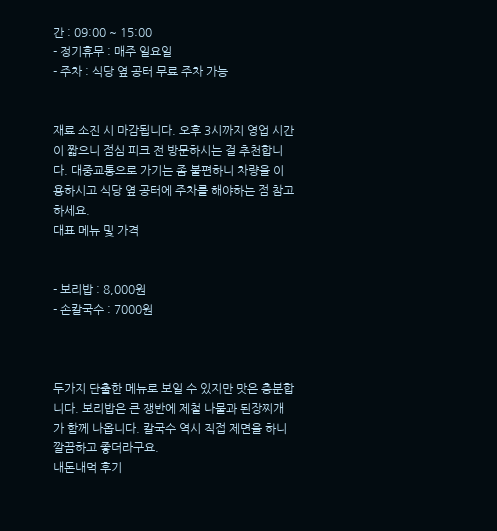간 : 09:00 ~ 15:00
- 정기휴무 : 매주 일요일
- 주차 : 식당 옆 공터 무료 주차 가능


재료 소진 시 마감됩니다. 오후 3시까지 영업 시간이 짧으니 점심 피크 전 방문하시는 걸 추천합니다. 대중교통으로 가기는 좀 불편하니 차량을 이용하시고 식당 옆 공터에 주차를 해야하는 점 참고하세요.
대표 메뉴 및 가격


- 보리밥 : 8,000원
- 손칼국수 : 7000원



두가지 단출한 메뉴로 보일 수 있지만 맛은 충분합니다. 보리밥은 큰 쟁반에 제철 나물과 된장찌개가 함께 나옵니다. 칼국수 역시 직접 제면을 하니 깔끔하고 좋더라구요.
내돈내먹 후기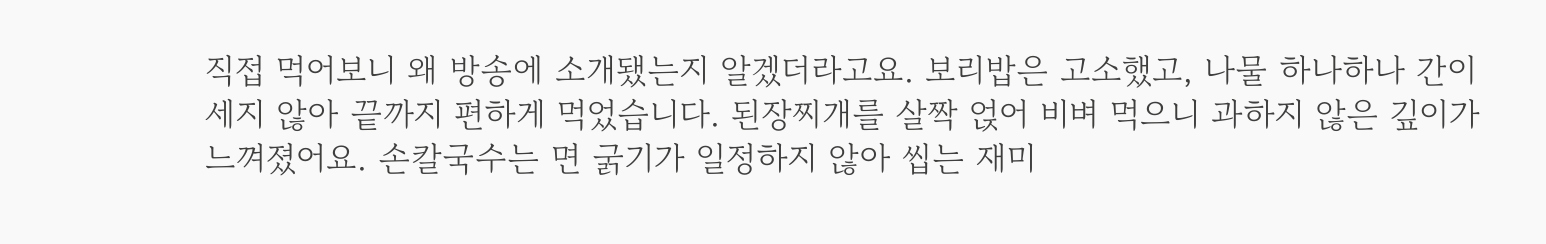직접 먹어보니 왜 방송에 소개됐는지 알겠더라고요. 보리밥은 고소했고, 나물 하나하나 간이 세지 않아 끝까지 편하게 먹었습니다. 된장찌개를 살짝 얹어 비벼 먹으니 과하지 않은 깊이가 느껴졌어요. 손칼국수는 면 굵기가 일정하지 않아 씹는 재미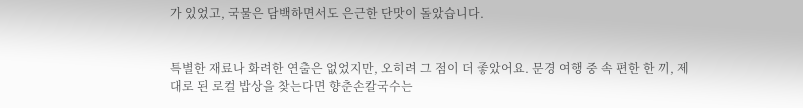가 있었고, 국물은 담백하면서도 은근한 단맛이 돌았습니다.


특별한 재료나 화려한 연출은 없었지만, 오히려 그 점이 더 좋았어요. 문경 여행 중 속 편한 한 끼, 제대로 된 로컬 밥상을 찾는다면 향춘손칼국수는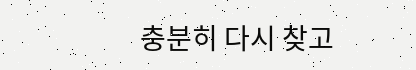충분히 다시 찾고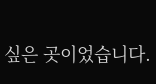싶은 곳이었습니다.